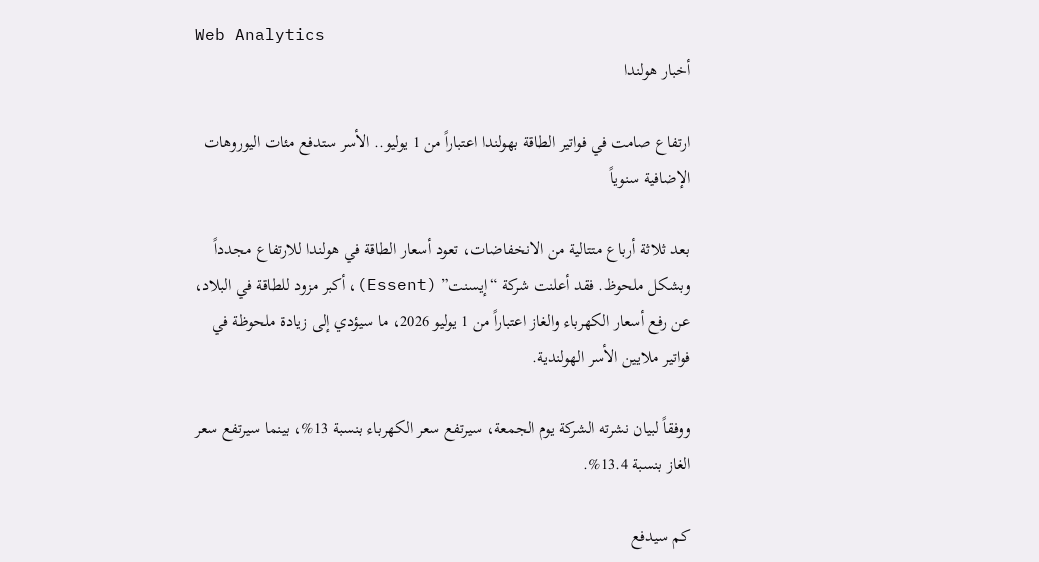Web Analytics
أخبار هولندا

ارتفاع صامت في فواتير الطاقة بهولندا اعتباراً من 1 يوليو.. الأسر ستدفع مئات اليوروهات الإضافية سنوياً

بعد ثلاثة أرباع متتالية من الانخفاضات، تعود أسعار الطاقة في هولندا للارتفاع مجدداً وبشكل ملحوظ. فقد أعلنت شركة “إيسنت” (Essent)، أكبر مزود للطاقة في البلاد، عن رفع أسعار الكهرباء والغاز اعتباراً من 1 يوليو 2026، ما سيؤدي إلى زيادة ملحوظة في فواتير ملايين الأسر الهولندية.

ووفقاً لبيان نشرته الشركة يوم الجمعة، سيرتفع سعر الكهرباء بنسبة 13%، بينما سيرتفع سعر الغاز بنسبة 13.4%.

كم سيدفع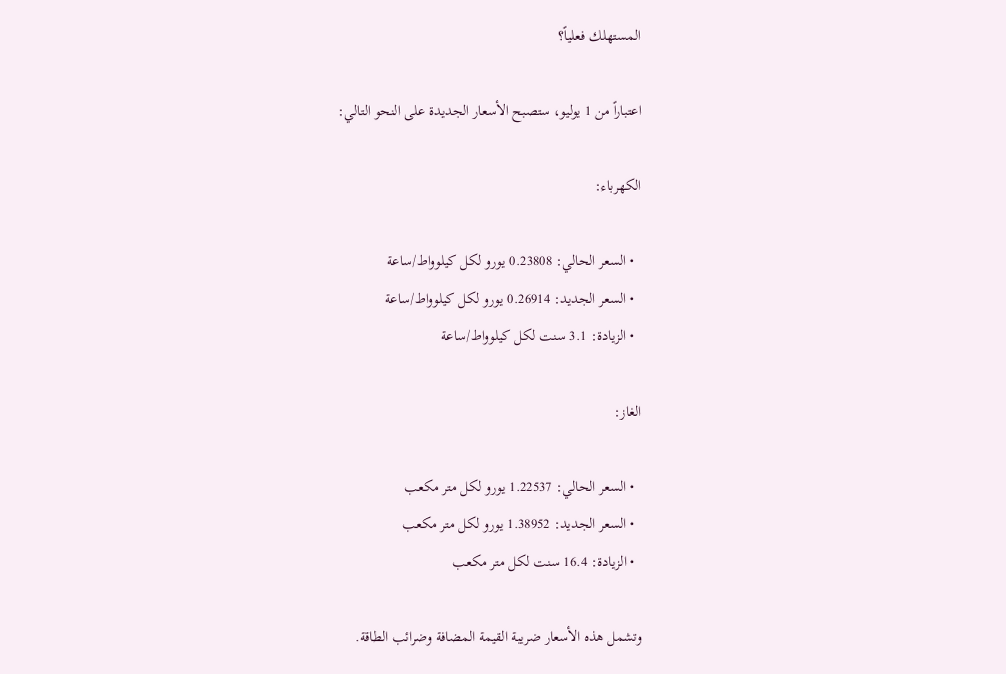المستهلك فعلياً؟

اعتباراً من 1 يوليو، ستصبح الأسعار الجديدة على النحو التالي:

الكهرباء:

  • السعر الحالي: 0.23808 يورو لكل كيلوواط/ساعة
  • السعر الجديد: 0.26914 يورو لكل كيلوواط/ساعة
  • الزيادة: 3.1 سنت لكل كيلوواط/ساعة

الغاز:

  • السعر الحالي: 1.22537 يورو لكل متر مكعب
  • السعر الجديد: 1.38952 يورو لكل متر مكعب
  • الزيادة: 16.4 سنت لكل متر مكعب

وتشمل هذه الأسعار ضريبة القيمة المضافة وضرائب الطاقة.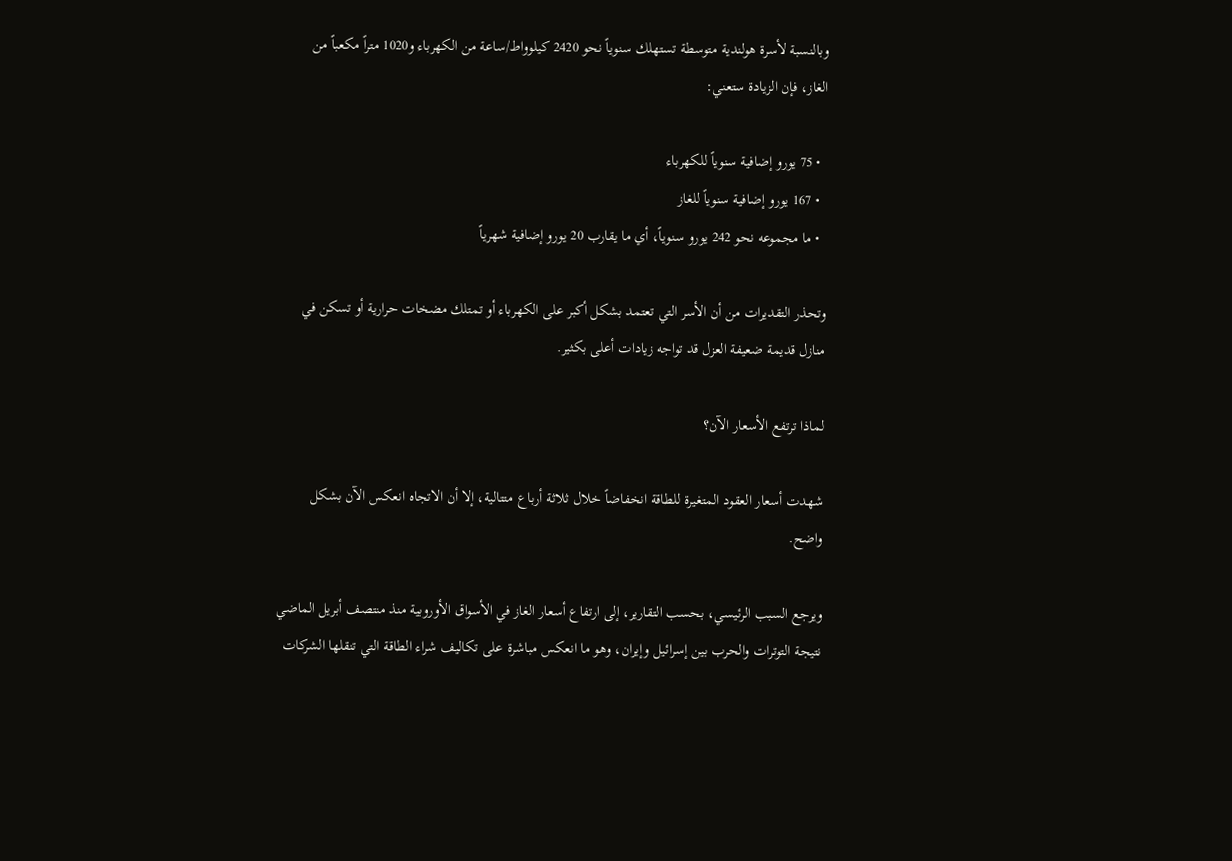وبالنسبة لأسرة هولندية متوسطة تستهلك سنوياً نحو 2420 كيلوواط/ساعة من الكهرباء و1020 متراً مكعباً من الغاز، فإن الزيادة ستعني:

  • 75 يورو إضافية سنوياً للكهرباء
  • 167 يورو إضافية سنوياً للغاز
  • ما مجموعه نحو 242 يورو سنوياً، أي ما يقارب 20 يورو إضافية شهرياً

وتحذر التقديرات من أن الأسر التي تعتمد بشكل أكبر على الكهرباء أو تمتلك مضخات حرارية أو تسكن في منازل قديمة ضعيفة العزل قد تواجه زيادات أعلى بكثير.

لماذا ترتفع الأسعار الآن؟

شهدت أسعار العقود المتغيرة للطاقة انخفاضاً خلال ثلاثة أرباع متتالية، إلا أن الاتجاه انعكس الآن بشكل واضح.

ويرجع السبب الرئيسي، بحسب التقارير، إلى ارتفاع أسعار الغاز في الأسواق الأوروبية منذ منتصف أبريل الماضي نتيجة التوترات والحرب بين إسرائيل وإيران، وهو ما انعكس مباشرة على تكاليف شراء الطاقة التي تنقلها الشركات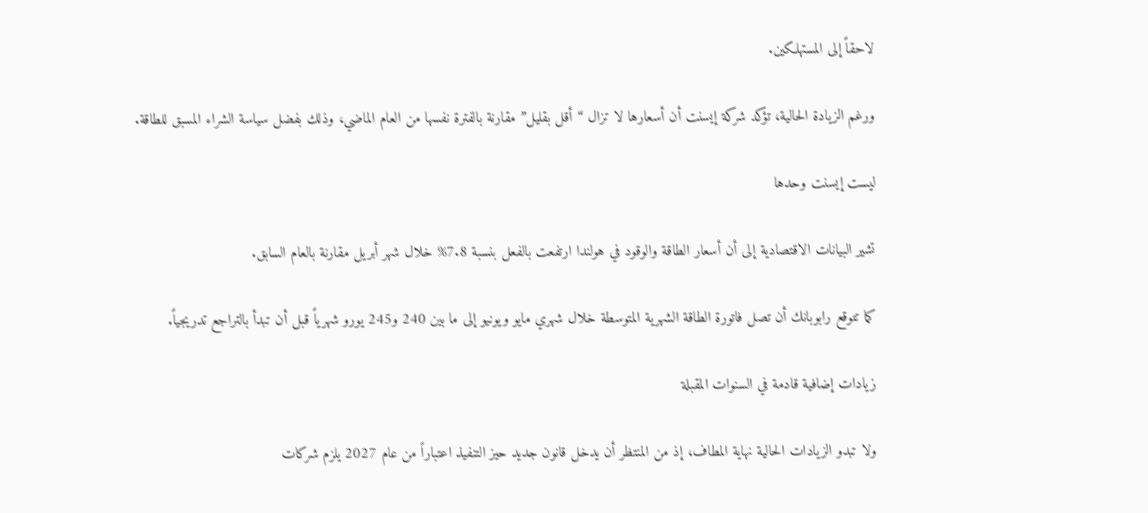لاحقاً إلى المستهلكين.

ورغم الزيادة الحالية، تؤكد شركة إيسنت أن أسعارها لا تزال “أقل بقليل” مقارنة بالفترة نفسها من العام الماضي، وذلك بفضل سياسة الشراء المسبق للطاقة.

ليست إيسنت وحدها

تشير البيانات الاقتصادية إلى أن أسعار الطاقة والوقود في هولندا ارتفعت بالفعل بنسبة 7.8% خلال شهر أبريل مقارنة بالعام السابق.

كما تتوقع رابوبانك أن تصل فاتورة الطاقة الشهرية المتوسطة خلال شهري مايو ويونيو إلى ما بين 240 و245 يورو شهرياً قبل أن تبدأ بالتراجع تدريجياً.

زيادات إضافية قادمة في السنوات المقبلة

ولا تبدو الزيادات الحالية نهاية المطاف، إذ من المنتظر أن يدخل قانون جديد حيز التنفيذ اعتباراً من عام 2027 يلزم شركات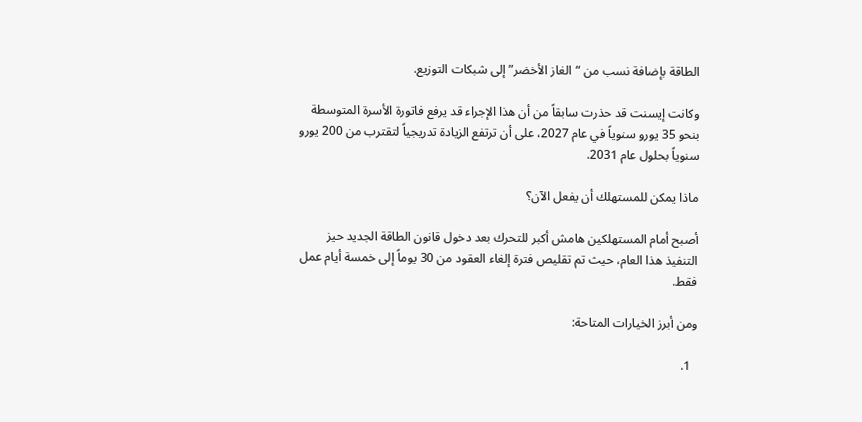الطاقة بإضافة نسب من “الغاز الأخضر” إلى شبكات التوزيع.

وكانت إيسنت قد حذرت سابقاً من أن هذا الإجراء قد يرفع فاتورة الأسرة المتوسطة بنحو 35 يورو سنوياً في عام 2027، على أن ترتفع الزيادة تدريجياً لتقترب من 200 يورو سنوياً بحلول عام 2031.

ماذا يمكن للمستهلك أن يفعل الآن؟

أصبح أمام المستهلكين هامش أكبر للتحرك بعد دخول قانون الطاقة الجديد حيز التنفيذ هذا العام، حيث تم تقليص فترة إلغاء العقود من 30 يوماً إلى خمسة أيام عمل فقط.

ومن أبرز الخيارات المتاحة:

  1.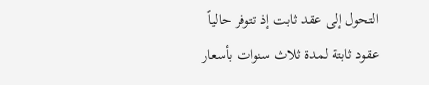التحول إلى عقد ثابت إذ تتوفر حالياً عقود ثابتة لمدة ثلاث سنوات بأسعار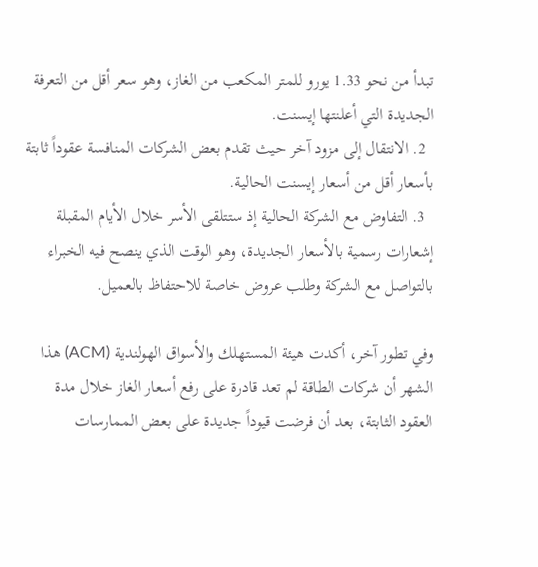تبدأ من نحو 1.33 يورو للمتر المكعب من الغاز، وهو سعر أقل من التعرفة الجديدة التي أعلنتها إيسنت.
  2. الانتقال إلى مزود آخر حيث تقدم بعض الشركات المنافسة عقوداً ثابتة بأسعار أقل من أسعار إيسنت الحالية.
  3. التفاوض مع الشركة الحالية إذ ستتلقى الأسر خلال الأيام المقبلة إشعارات رسمية بالأسعار الجديدة، وهو الوقت الذي ينصح فيه الخبراء بالتواصل مع الشركة وطلب عروض خاصة للاحتفاظ بالعميل.

وفي تطور آخر، أكدت هيئة المستهلك والأسواق الهولندية (ACM) هذا الشهر أن شركات الطاقة لم تعد قادرة على رفع أسعار الغاز خلال مدة العقود الثابتة، بعد أن فرضت قيوداً جديدة على بعض الممارسات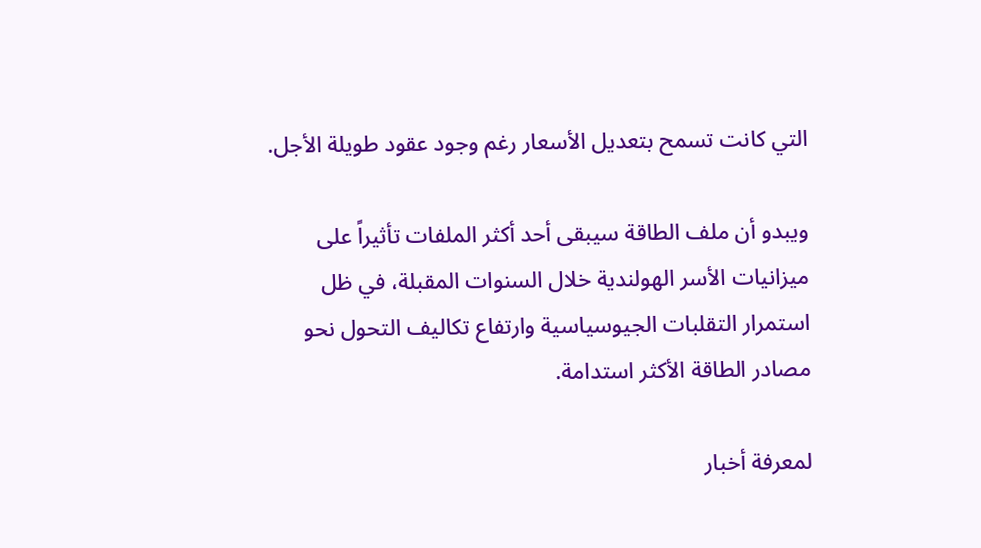التي كانت تسمح بتعديل الأسعار رغم وجود عقود طويلة الأجل.

ويبدو أن ملف الطاقة سيبقى أحد أكثر الملفات تأثيراً على ميزانيات الأسر الهولندية خلال السنوات المقبلة، في ظل استمرار التقلبات الجيوسياسية وارتفاع تكاليف التحول نحو مصادر الطاقة الأكثر استدامة.

لمعرفة أخبار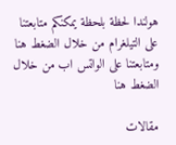هولندا لحظة بلحظة يمكنكم متابعتنا على التيلغرام من خلال الضغط هنا ومتابعتنا على الواتس اب من خلال الضغط هنا

مقالات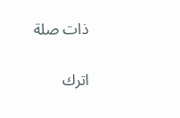ذات صلة

اترك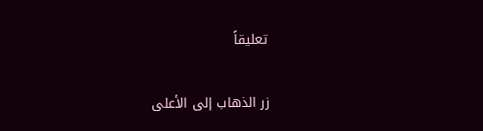تعليقاً

زر الذهاب إلى الأعلى